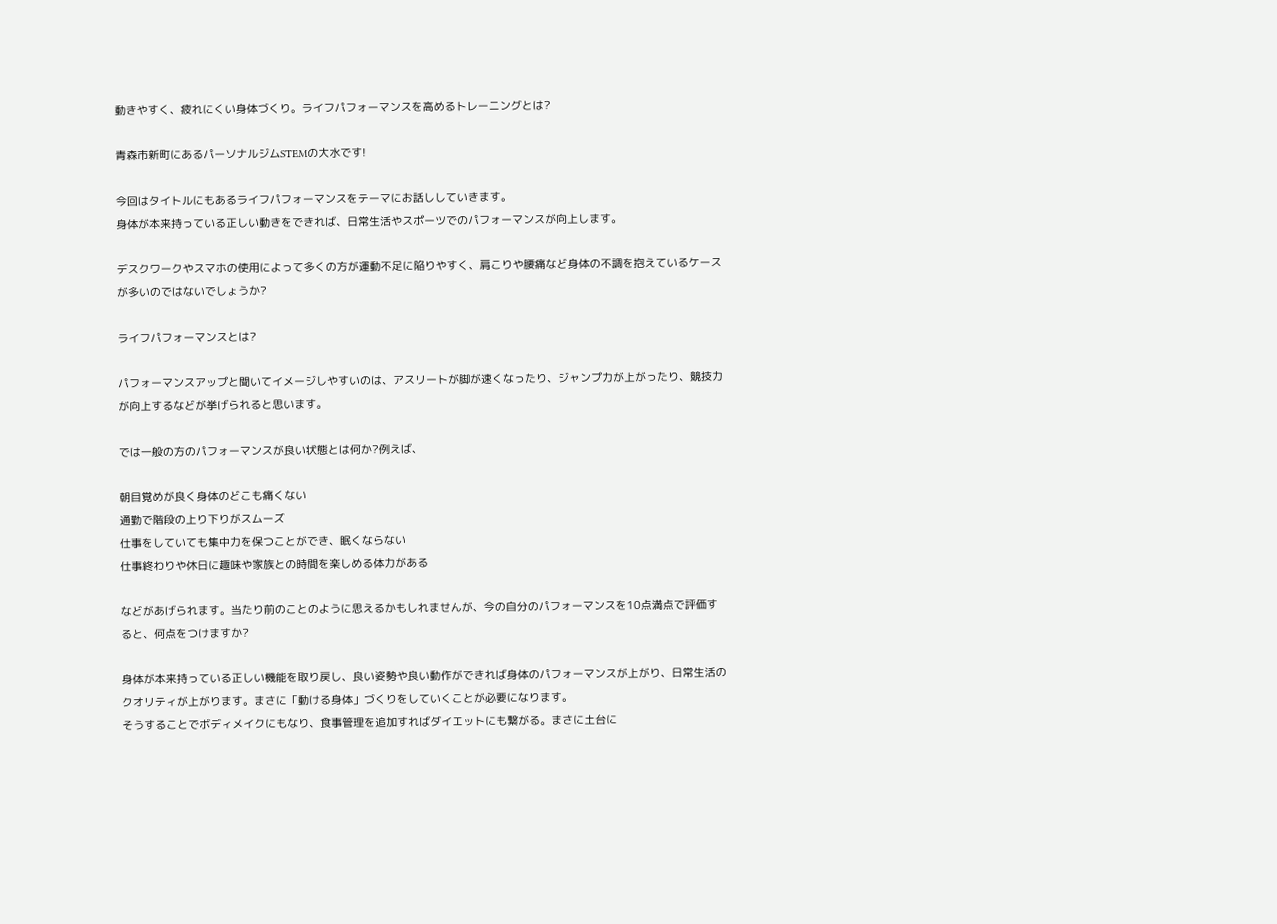動きやすく、疲れにくい身体づくり。ライフパフォーマンスを高めるトレーニングとは?

青森市新町にあるパーソナルジムSTEMの大水です!

今回はタイトルにもあるライフパフォーマンスをテーマにお話ししていきます。
身体が本来持っている正しい動きをできれば、日常生活やスポーツでのパフォーマンスが向上します。

デスクワークやスマホの使用によって多くの方が運動不足に陥りやすく、肩こりや腰痛など身体の不調を抱えているケースが多いのではないでしょうか?

ライフパフォーマンスとは?

パフォーマンスアップと聞いてイメージしやすいのは、アスリートが脚が速くなったり、ジャンプ力が上がったり、競技力が向上するなどが挙げられると思います。

では一般の方のパフォーマンスが良い状態とは何か?例えば、

朝目覚めが良く身体のどこも痛くない
通勤で階段の上り下りがスムーズ
仕事をしていても集中力を保つことができ、眠くならない
仕事終わりや休日に趣味や家族との時間を楽しめる体力がある

などがあげられます。当たり前のことのように思えるかもしれませんが、今の自分のパフォーマンスを10点満点で評価すると、何点をつけますか?

身体が本来持っている正しい機能を取り戻し、良い姿勢や良い動作ができれば身体のパフォーマンスが上がり、日常生活のクオリティが上がります。まさに「動ける身体」づくりをしていくことが必要になります。
そうすることでボディメイクにもなり、食事管理を追加すればダイエットにも繋がる。まさに土台に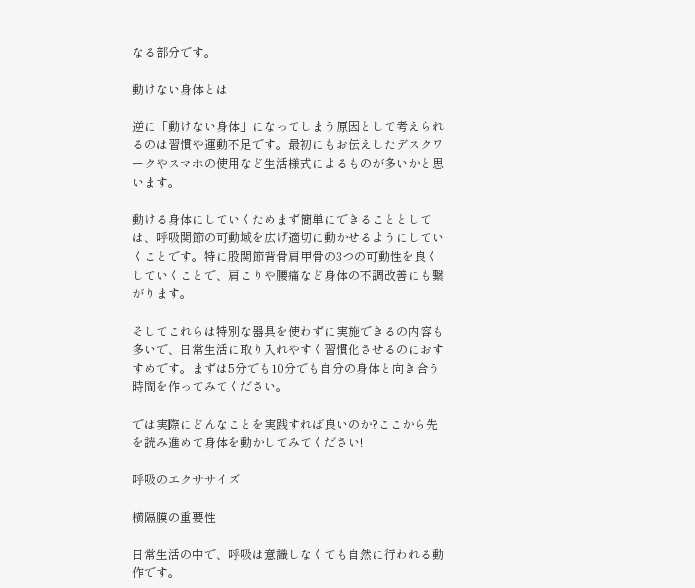なる部分です。

動けない身体とは

逆に「動けない身体」になってしまう原因として考えられるのは習慣や運動不足です。最初にもお伝えしたデスクワークやスマホの使用など生活様式によるものが多いかと思います。

動ける身体にしていくためまず簡単にできることとしては、呼吸関節の可動域を広げ適切に動かせるようにしていくことです。特に股関節背骨肩甲骨の3つの可動性を良くしていくことで、肩こりや腰痛など身体の不調改善にも繋がります。

そしてこれらは特別な器具を使わずに実施できるの内容も多いで、日常生活に取り入れやすく習慣化させるのにおすすめです。まずは5分でも10分でも自分の身体と向き合う時間を作ってみてください。

では実際にどんなことを実践すれば良いのか?ここから先を読み進めて身体を動かしてみてください!

呼吸のエクササイズ

横隔膜の重要性

日常生活の中で、呼吸は意識しなくても自然に行われる動作です。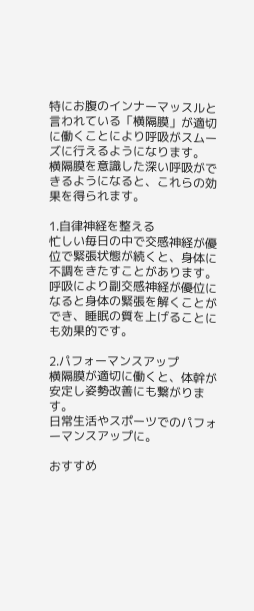特にお腹のインナーマッスルと言われている「横隔膜」が適切に働くことにより呼吸がスムーズに行えるようになります。
横隔膜を意識した深い呼吸ができるようになると、これらの効果を得られます。

1.自律神経を整える
忙しい毎日の中で交感神経が優位で緊張状態が続くと、身体に不調をきたすことがあります。
呼吸により副交感神経が優位になると身体の緊張を解くことができ、睡眠の質を上げることにも効果的です。

2.パフォーマンスアップ
横隔膜が適切に働くと、体幹が安定し姿勢改善にも繋がります。
日常生活やスポーツでのパフォーマンスアップに。

おすすめ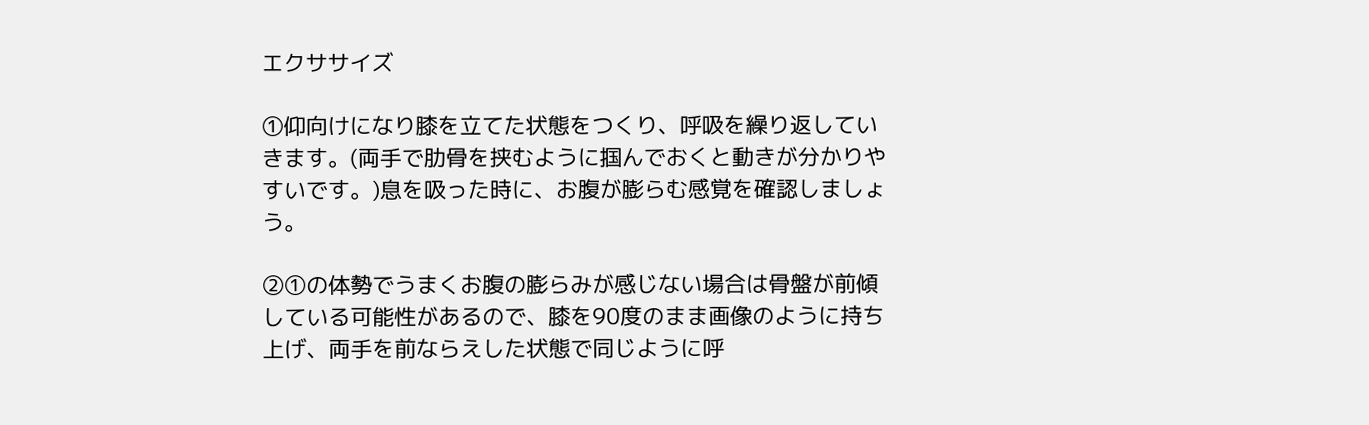エクササイズ

①仰向けになり膝を立てた状態をつくり、呼吸を繰り返していきます。(両手で肋骨を挟むように掴んでおくと動きが分かりやすいです。)息を吸った時に、お腹が膨らむ感覚を確認しましょう。

②①の体勢でうまくお腹の膨らみが感じない場合は骨盤が前傾している可能性があるので、膝を90度のまま画像のように持ち上げ、両手を前ならえした状態で同じように呼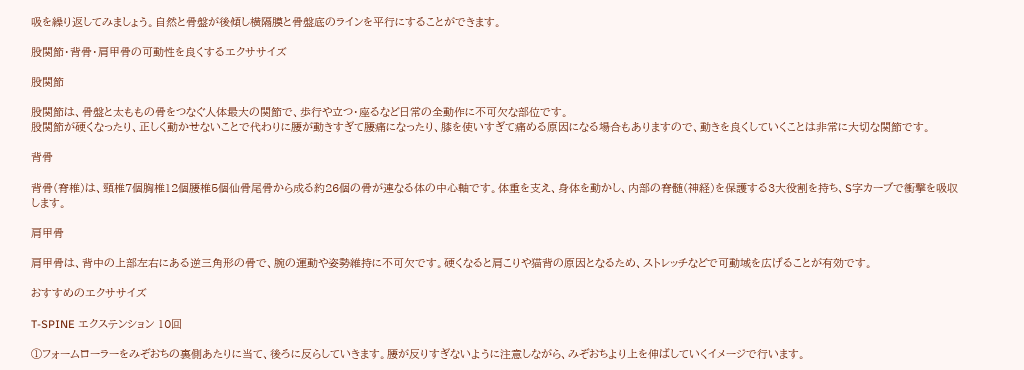吸を繰り返してみましょう。自然と骨盤が後傾し横隔膜と骨盤底のラインを平行にすることができます。

股関節・背骨・肩甲骨の可動性を良くするエクササイズ

股関節

股関節は、骨盤と太ももの骨をつなぐ人体最大の関節で、歩行や立つ・座るなど日常の全動作に不可欠な部位です。
股関節が硬くなったり、正しく動かせないことで代わりに腰が動きすぎて腰痛になったり、膝を使いすぎて痛める原因になる場合もありますので、動きを良くしていくことは非常に大切な関節です。

背骨

背骨(脊椎)は、頸椎7個胸椎12個腰椎5個仙骨尾骨から成る約26個の骨が連なる体の中心軸です。体重を支え、身体を動かし、内部の脊髄(神経)を保護する3大役割を持ち、S字カーブで衝撃を吸収します。

肩甲骨

肩甲骨は、背中の上部左右にある逆三角形の骨で、腕の運動や姿勢維持に不可欠です。硬くなると肩こりや猫背の原因となるため、ストレッチなどで可動域を広げることが有効です。

おすすめのエクササイズ

T-SPINE エクステンション 10回

①フォームローラーをみぞおちの裏側あたりに当て、後ろに反らしていきます。腰が反りすぎないように注意しながら、みぞおちより上を伸ばしていくイメージで行います。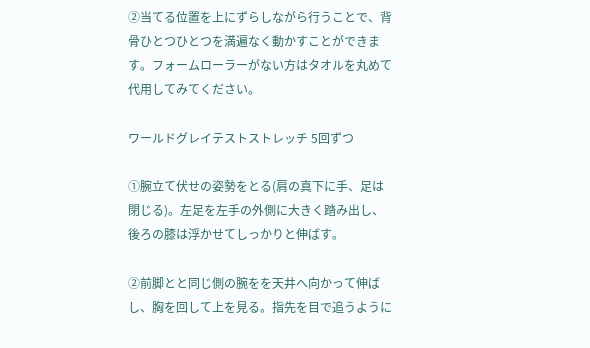②当てる位置を上にずらしながら行うことで、背骨ひとつひとつを満遍なく動かすことができます。フォームローラーがない方はタオルを丸めて代用してみてください。

ワールドグレイテストストレッチ 5回ずつ

①腕立て伏せの姿勢をとる(肩の真下に手、足は閉じる)。左足を左手の外側に大きく踏み出し、後ろの膝は浮かせてしっかりと伸ばす。

②前脚とと同じ側の腕をを天井へ向かって伸ばし、胸を回して上を見る。指先を目で追うように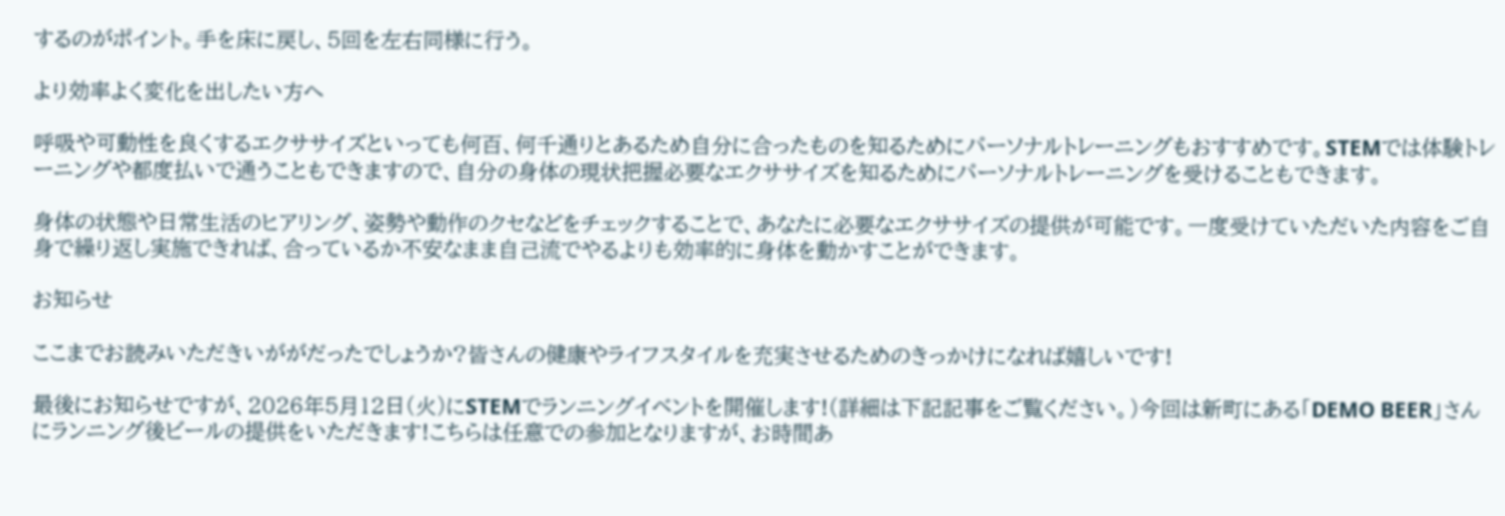するのがポイント。手を床に戻し、5回を左右同様に行う。

より効率よく変化を出したい方へ

呼吸や可動性を良くするエクササイズといっても何百、何千通りとあるため自分に合ったものを知るためにパーソナルトレーニングもおすすめです。STEMでは体験トレーニングや都度払いで通うこともできますので、自分の身体の現状把握必要なエクササイズを知るためにパーソナルトレーニングを受けることもできます。

身体の状態や日常生活のヒアリング、姿勢や動作のクセなどをチェックすることで、あなたに必要なエクササイズの提供が可能です。一度受けていただいた内容をご自身で繰り返し実施できれば、合っているか不安なまま自己流でやるよりも効率的に身体を動かすことができます。

お知らせ

ここまでお読みいただきいががだったでしょうか?皆さんの健康やライフスタイルを充実させるためのきっかけになれば嬉しいです!

最後にお知らせですが、2026年5月12日(火)にSTEMでランニングイベントを開催します!(詳細は下記記事をご覧ください。)今回は新町にある「DEMO BEER」さんにランニング後ビールの提供をいただきます!こちらは任意での参加となりますが、お時間あ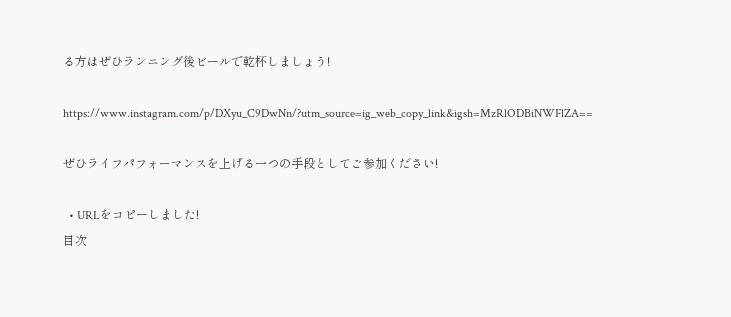る方はぜひランニング後ビールで乾杯しましょう!

https://www.instagram.com/p/DXyu_C9DwNn/?utm_source=ig_web_copy_link&igsh=MzRlODBiNWFlZA==

ぜひライフパフォーマンスを上げる一つの手段としてご参加ください!

  • URLをコピーしました!
目次